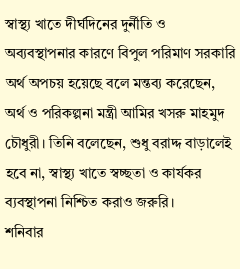স্বাস্থ্য খাতে দীর্ঘদিনের দুর্নীতি ও অব্যবস্থাপনার কারণে বিপুল পরিমাণ সরকারি অর্থ অপচয় হয়েছে বলে মন্তব্য করেছেন, অর্থ ও পরিকল্পনা মন্ত্রী আমির খসরু মাহমুদ চৌধুরী। তিনি বলেছেন, শুধু বরাদ্দ বাড়ালেই হবে না, স্বাস্থ্য খাতে স্বচ্ছতা ও কার্যকর ব্যবস্থাপনা নিশ্চিত করাও জরুরি।
শনিবার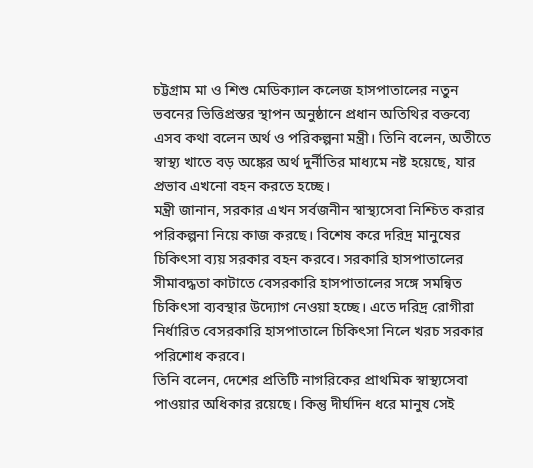চট্টগ্রাম মা ও শিশু মেডিক্যাল কলেজ হাসপাতালের নতুন ভবনের ভিত্তিপ্রস্তর স্থাপন অনুষ্ঠানে প্রধান অতিথির বক্তব্যে এসব কথা বলেন অর্থ ও পরিকল্পনা মন্ত্রী। তিনি বলেন, অতীতে স্বাস্থ্য খাতে বড় অঙ্কের অর্থ দুর্নীতির মাধ্যমে নষ্ট হয়েছে, যার প্রভাব এখনো বহন করতে হচ্ছে।
মন্ত্রী জানান, সরকার এখন সর্বজনীন স্বাস্থ্যসেবা নিশ্চিত করার পরিকল্পনা নিয়ে কাজ করছে। বিশেষ করে দরিদ্র মানুষের চিকিৎসা ব্যয় সরকার বহন করবে। সরকারি হাসপাতালের সীমাবদ্ধতা কাটাতে বেসরকারি হাসপাতালের সঙ্গে সমন্বিত চিকিৎসা ব্যবস্থার উদ্যোগ নেওয়া হচ্ছে। এতে দরিদ্র রোগীরা নির্ধারিত বেসরকারি হাসপাতালে চিকিৎসা নিলে খরচ সরকার পরিশোধ করবে।
তিনি বলেন, দেশের প্রতিটি নাগরিকের প্রাথমিক স্বাস্থ্যসেবা পাওয়ার অধিকার রয়েছে। কিন্তু দীর্ঘদিন ধরে মানুষ সেই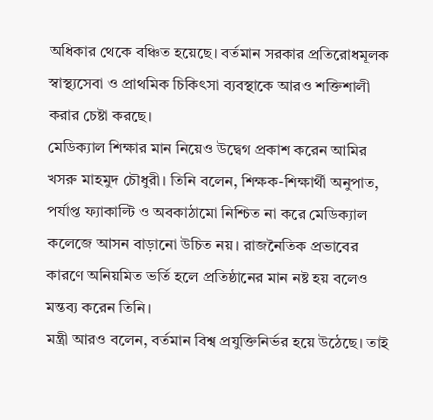অধিকার থেকে বঞ্চিত হয়েছে। বর্তমান সরকার প্রতিরোধমূলক স্বাস্থ্যসেবা ও প্রাথমিক চিকিৎসা ব্যবস্থাকে আরও শক্তিশালী করার চেষ্টা করছে।
মেডিক্যাল শিক্ষার মান নিয়েও উদ্বেগ প্রকাশ করেন আমির খসরু মাহমুদ চৌধুরী। তিনি বলেন, শিক্ষক-শিক্ষার্থী অনুপাত, পর্যাপ্ত ফ্যাকাল্টি ও অবকাঠামো নিশ্চিত না করে মেডিক্যাল কলেজে আসন বাড়ানো উচিত নয়। রাজনৈতিক প্রভাবের কারণে অনিয়মিত ভর্তি হলে প্রতিষ্ঠানের মান নষ্ট হয় বলেও মন্তব্য করেন তিনি।
মন্ত্রী আরও বলেন, বর্তমান বিশ্ব প্রযুক্তিনির্ভর হয়ে উঠেছে। তাই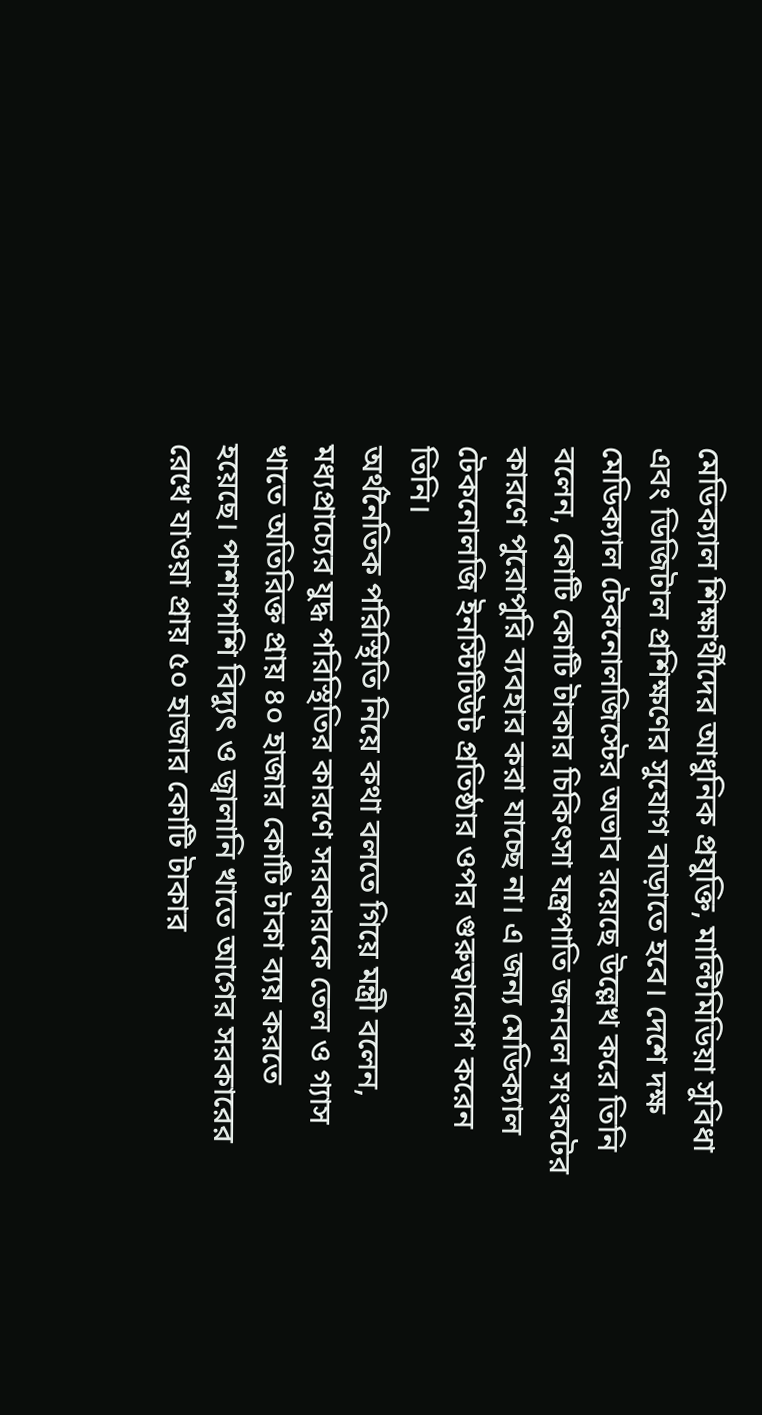মেডিক্যাল শিক্ষার্থীদের আধুনিক প্রযুক্তি, মাল্টিমিডিয়া সুবিধা এবং ডিজিটাল প্রশিক্ষণের সুযোগ বাড়াতে হবে। দেশে দক্ষ মেডিক্যাল টেকনোলজিস্টের অভাব রয়েছে উল্লেখ করে তিনি বলেন, কোটি কোটি টাকার চিকিৎসা যন্ত্রপাতি জনবল সংকটের কারণে পুরোপুরি ব্যবহার করা যাচ্ছে না। এ জন্য মেডিক্যাল টেকনোলজি ইনস্টিটিউট প্রতিষ্ঠার ওপর গুরুত্বারোপ করেন তিনি।
অর্থনৈতিক পরিস্থিতি নিয়ে কথা বলতে গিয়ে মন্ত্রী বলেন, মধ্যপ্রাচ্যের যুদ্ধ পরিস্থিতির কারণে সরকারকে তেল ও গ্যাস খাতে অতিরিক্ত প্রায় ৪০ হাজার কোটি টাকা ব্যয় করতে হয়েছে। পাশাপাশি বিদ্যুৎ ও জ্বালানি খাতে আগের সরকারের রেখে যাওয়া প্রায় ৫০ হাজার কোটি টাকার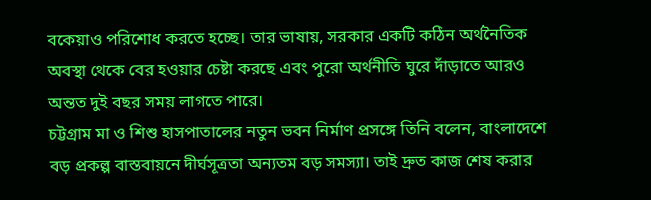বকেয়াও পরিশোধ করতে হচ্ছে। তার ভাষায়, সরকার একটি কঠিন অর্থনৈতিক অবস্থা থেকে বের হওয়ার চেষ্টা করছে এবং পুরো অর্থনীতি ঘুরে দাঁড়াতে আরও অন্তত দুই বছর সময় লাগতে পারে।
চট্টগ্রাম মা ও শিশু হাসপাতালের নতুন ভবন নির্মাণ প্রসঙ্গে তিনি বলেন, বাংলাদেশে বড় প্রকল্প বাস্তবায়নে দীর্ঘসূত্রতা অন্যতম বড় সমস্যা। তাই দ্রুত কাজ শেষ করার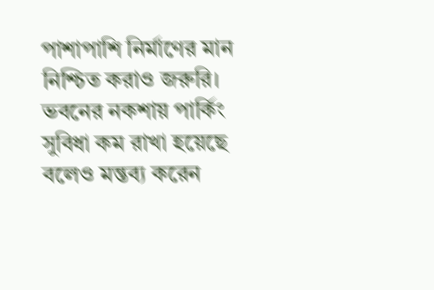পাশাপাশি নির্মাণের মান নিশ্চিত করাও জরুরি। ভবনের নকশায় পার্কিং সুবিধা কম রাখা হয়েছে বলেও মন্তব্য করেন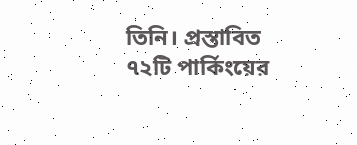তিনি। প্রস্তাবিত ৭২টি পার্কিংয়ের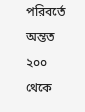পরিবর্তে অন্তত ২০০ থেকে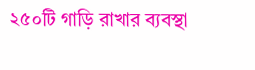২৫০টি গাড়ি রাখার ব্যবস্থা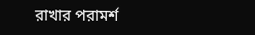রাখার পরামর্শ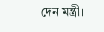দেন মন্ত্রী।